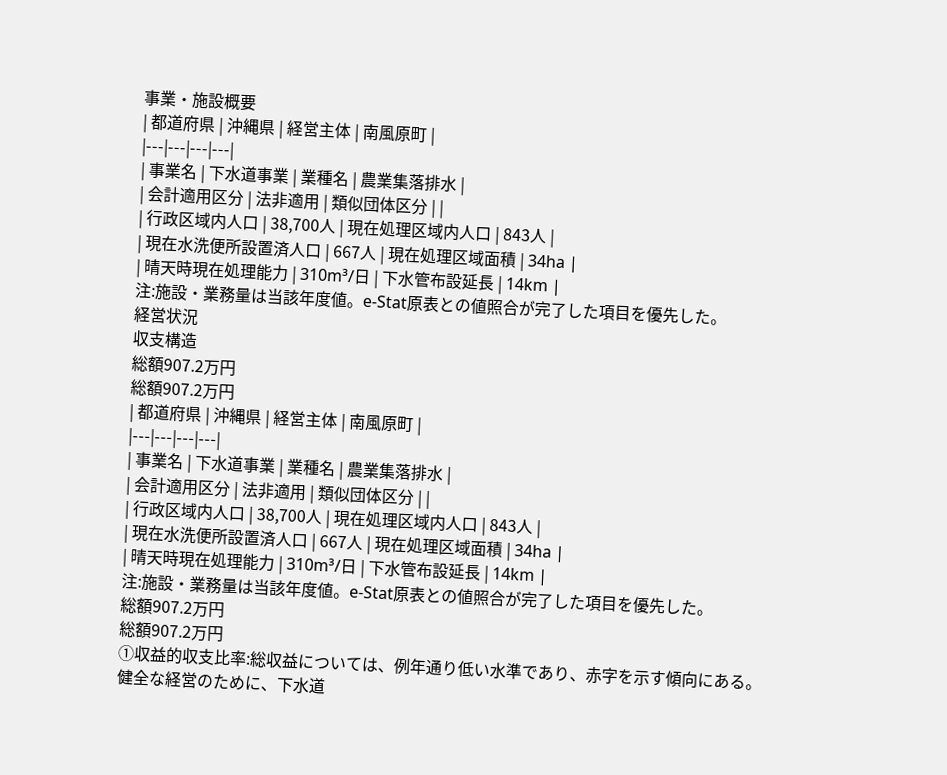事業・施設概要
| 都道府県 | 沖縄県 | 経営主体 | 南風原町 |
|---|---|---|---|
| 事業名 | 下水道事業 | 業種名 | 農業集落排水 |
| 会計適用区分 | 法非適用 | 類似団体区分 | |
| 行政区域内人口 | 38,700人 | 現在処理区域内人口 | 843人 |
| 現在水洗便所設置済人口 | 667人 | 現在処理区域面積 | 34ha |
| 晴天時現在処理能力 | 310m³/日 | 下水管布設延長 | 14km |
注:施設・業務量は当該年度値。e-Stat原表との値照合が完了した項目を優先した。
経営状況
収支構造
総額907.2万円
総額907.2万円
| 都道府県 | 沖縄県 | 経営主体 | 南風原町 |
|---|---|---|---|
| 事業名 | 下水道事業 | 業種名 | 農業集落排水 |
| 会計適用区分 | 法非適用 | 類似団体区分 | |
| 行政区域内人口 | 38,700人 | 現在処理区域内人口 | 843人 |
| 現在水洗便所設置済人口 | 667人 | 現在処理区域面積 | 34ha |
| 晴天時現在処理能力 | 310m³/日 | 下水管布設延長 | 14km |
注:施設・業務量は当該年度値。e-Stat原表との値照合が完了した項目を優先した。
総額907.2万円
総額907.2万円
①収益的収支比率:総収益については、例年通り低い水準であり、赤字を示す傾向にある。健全な経営のために、下水道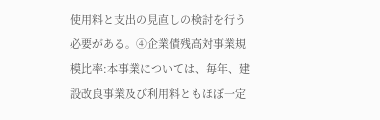使用料と支出の見直しの検討を行う必要がある。④企業債残高対事業規模比率:本事業については、毎年、建設改良事業及び利用料ともほぼ一定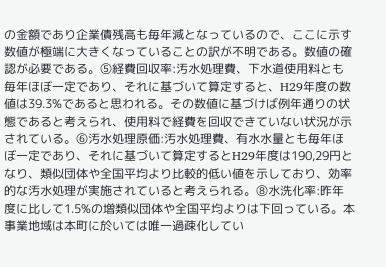の金額であり企業債残高も毎年減となっているので、ここに示す数値が極端に大きくなっていることの訳が不明である。数値の確認が必要である。⑤経費回収率:汚水処理費、下水道使用料とも毎年ほぼ一定であり、それに基づいて算定すると、H29年度の数値は39.3%であると思われる。その数値に基づけば例年通りの状態であると考えられ、使用料で経費を回収できていない状況が示されている。⑥汚水処理原価:汚水処理費、有水水量とも毎年ほぼ一定であり、それに基づいて算定するとH29年度は190,29円となり、類似団体や全国平均より比較的低い値を示しており、効率的な汚水処理が実施されていると考えられる。⑧水洗化率:昨年度に比して1.5%の増類似団体や全国平均よりは下回っている。本事業地域は本町に於いては唯一過疎化してい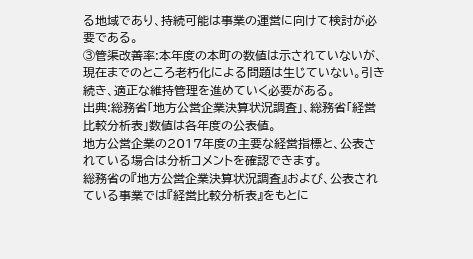る地域であり、持続可能は事業の運営に向けて検討が必要である。
③管渠改善率:本年度の本町の数値は示されていないが、現在までのところ老朽化による問題は生じていない。引き続き、適正な維持管理を進めていく必要がある。
出典:総務省「地方公営企業決算状況調査」、総務省「経営比較分析表」数値は各年度の公表値。
地方公営企業の2017年度の主要な経営指標と、公表されている場合は分析コメントを確認できます。
総務省の『地方公営企業決算状況調査』および、公表されている事業では『経営比較分析表』をもとに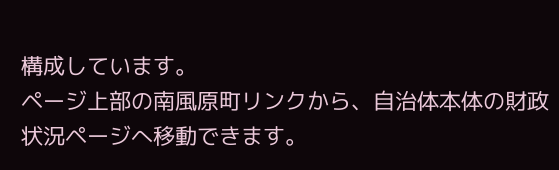構成しています。
ページ上部の南風原町リンクから、自治体本体の財政状況ページへ移動できます。